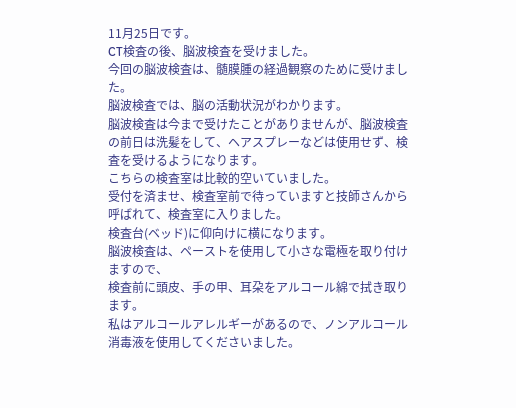11月25日です。
CT検査の後、脳波検査を受けました。
今回の脳波検査は、髄膜腫の経過観察のために受けました。
脳波検査では、脳の活動状況がわかります。
脳波検査は今まで受けたことがありませんが、脳波検査の前日は洗髪をして、ヘアスプレーなどは使用せず、検査を受けるようになります。
こちらの検査室は比較的空いていました。
受付を済ませ、検査室前で待っていますと技師さんから呼ばれて、検査室に入りました。
検査台(ベッド)に仰向けに横になります。
脳波検査は、ペーストを使用して小さな電極を取り付けますので、
検査前に頭皮、手の甲、耳朶をアルコール綿で拭き取ります。
私はアルコールアレルギーがあるので、ノンアルコール消毒液を使用してくださいました。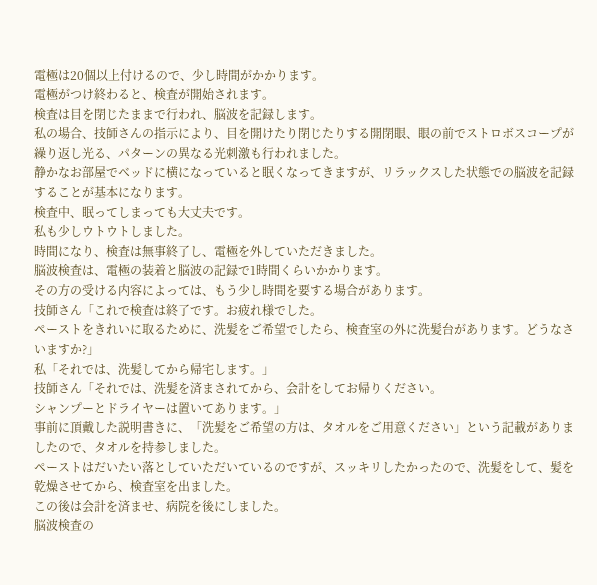電極は20個以上付けるので、少し時間がかかります。
電極がつけ終わると、検査が開始されます。
検査は目を閉じたままで行われ、脳波を記録します。
私の場合、技師さんの指示により、目を開けたり閉じたりする開閉眼、眼の前でストロボスコープが繰り返し光る、パターンの異なる光刺激も行われました。
静かなお部屋でベッドに横になっていると眠くなってきますが、リラックスした状態での脳波を記録することが基本になります。
検査中、眠ってしまっても大丈夫です。
私も少しウトウトしました。
時間になり、検査は無事終了し、電極を外していただきました。
脳波検査は、電極の装着と脳波の記録で1時間くらいかかります。
その方の受ける内容によっては、もう少し時間を要する場合があります。
技師さん「これで検査は終了です。お疲れ様でした。
ペーストをきれいに取るために、洗髪をご希望でしたら、検査室の外に洗髪台があります。どうなさいますか?」
私「それでは、洗髪してから帰宅します。」
技師さん「それでは、洗髪を済まされてから、会計をしてお帰りください。
シャンプーとドライヤーは置いてあります。」
事前に頂戴した説明書きに、「洗髪をご希望の方は、タオルをご用意ください」という記載がありましたので、タオルを持参しました。
ペーストはだいたい落としていただいているのですが、スッキリしたかったので、洗髪をして、髪を乾燥させてから、検査室を出ました。
この後は会計を済ませ、病院を後にしました。
脳波検査の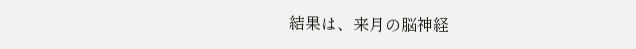結果は、来月の脳神経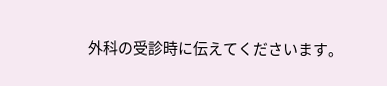外科の受診時に伝えてくださいます。